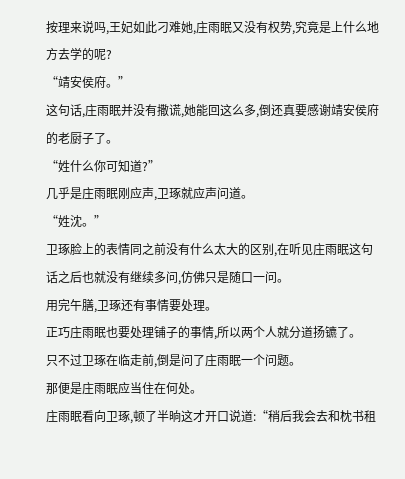按理来说吗,王妃如此刁难她,庄雨眠又没有权势,究竟是上什么地方去学的呢?
“靖安侯府。”
这句话,庄雨眠并没有撒谎,她能回这么多,倒还真要感谢靖安侯府的老厨子了。
“姓什么你可知道?”
几乎是庄雨眠刚应声,卫琢就应声问道。
“姓沈。”
卫琢脸上的表情同之前没有什么太大的区别,在听见庄雨眠这句话之后也就没有继续多问,仿佛只是随口一问。
用完午膳,卫琢还有事情要处理。
正巧庄雨眠也要处理铺子的事情,所以两个人就分道扬镳了。
只不过卫琢在临走前,倒是问了庄雨眠一个问题。
那便是庄雨眠应当住在何处。
庄雨眠看向卫琢,顿了半晌这才开口说道:“稍后我会去和枕书租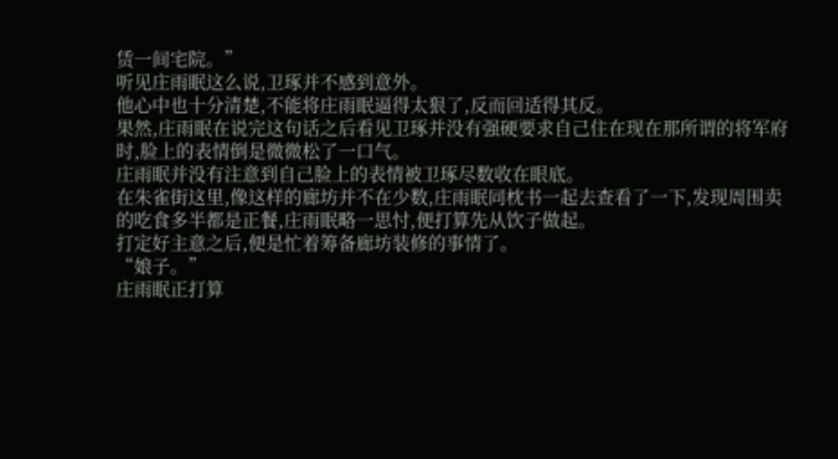赁一间宅院。”
听见庄雨眠这么说,卫琢并不感到意外。
他心中也十分清楚,不能将庄雨眠逼得太狠了,反而回适得其反。
果然,庄雨眠在说完这句话之后看见卫琢并没有强硬要求自己住在现在那所谓的将军府时,脸上的表情倒是微微松了一口气。
庄雨眠并没有注意到自己脸上的表情被卫琢尽数收在眼底。
在朱雀街这里,像这样的廊坊并不在少数,庄雨眠同枕书一起去查看了一下,发现周围卖的吃食多半都是正餐,庄雨眠略一思忖,便打算先从饮子做起。
打定好主意之后,便是忙着筹备廊坊装修的事情了。
“娘子。”
庄雨眠正打算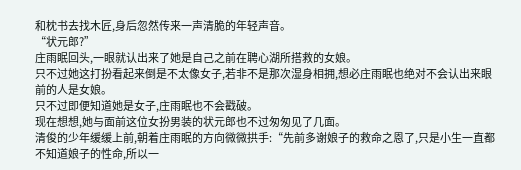和枕书去找木匠,身后忽然传来一声清脆的年轻声音。
“状元郎?”
庄雨眠回头,一眼就认出来了她是自己之前在聘心湖所搭救的女娘。
只不过她这打扮看起来倒是不太像女子,若非不是那次湿身相拥,想必庄雨眠也绝对不会认出来眼前的人是女娘。
只不过即便知道她是女子,庄雨眠也不会戳破。
现在想想,她与面前这位女扮男装的状元郎也不过匆匆见了几面。
清俊的少年缓缓上前,朝着庄雨眠的方向微微拱手:“先前多谢娘子的救命之恩了,只是小生一直都不知道娘子的性命,所以一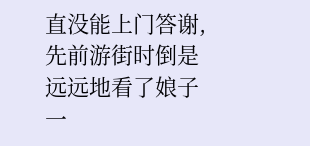直没能上门答谢,先前游街时倒是远远地看了娘子一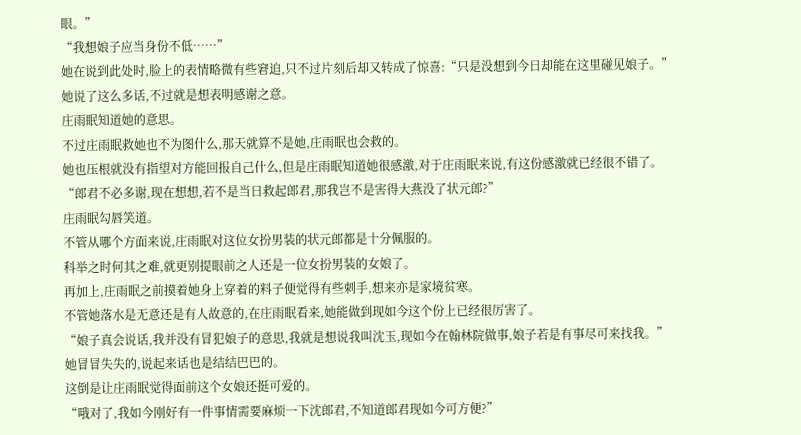眼。”
“我想娘子应当身份不低……”
她在说到此处时,脸上的表情略微有些窘迫,只不过片刻后却又转成了惊喜:“只是没想到今日却能在这里碰见娘子。”
她说了这么多话,不过就是想表明感谢之意。
庄雨眠知道她的意思。
不过庄雨眠救她也不为图什么,那天就算不是她,庄雨眠也会救的。
她也压根就没有指望对方能回报自己什么,但是庄雨眠知道她很感激,对于庄雨眠来说,有这份感激就已经很不错了。
“郎君不必多谢,现在想想,若不是当日救起郎君,那我岂不是害得大燕没了状元郎?”
庄雨眠勾唇笑道。
不管从哪个方面来说,庄雨眠对这位女扮男装的状元郎都是十分佩服的。
科举之时何其之难,就更别提眼前之人还是一位女扮男装的女娘了。
再加上,庄雨眠之前摸着她身上穿着的料子便觉得有些刺手,想来亦是家境贫寒。
不管她落水是无意还是有人故意的,在庄雨眠看来,她能做到现如今这个份上已经很厉害了。
“娘子真会说话,我并没有冒犯娘子的意思,我就是想说我叫沈玉,现如今在翰林院做事,娘子若是有事尽可来找我。”
她冒冒失失的,说起来话也是结结巴巴的。
这倒是让庄雨眠觉得面前这个女娘还挺可爱的。
“哦对了,我如今刚好有一件事情需要麻烦一下沈郎君,不知道郎君现如今可方便?”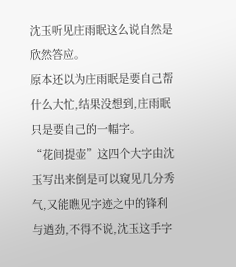沈玉听见庄雨眠这么说自然是欣然答应。
原本还以为庄雨眠是要自己帮什么大忙,结果没想到,庄雨眠只是要自己的一幅字。
“花间提壶”这四个大字由沈玉写出来倒是可以窥见几分秀气,又能瞧见字迹之中的锋利与遒劲,不得不说,沈玉这手字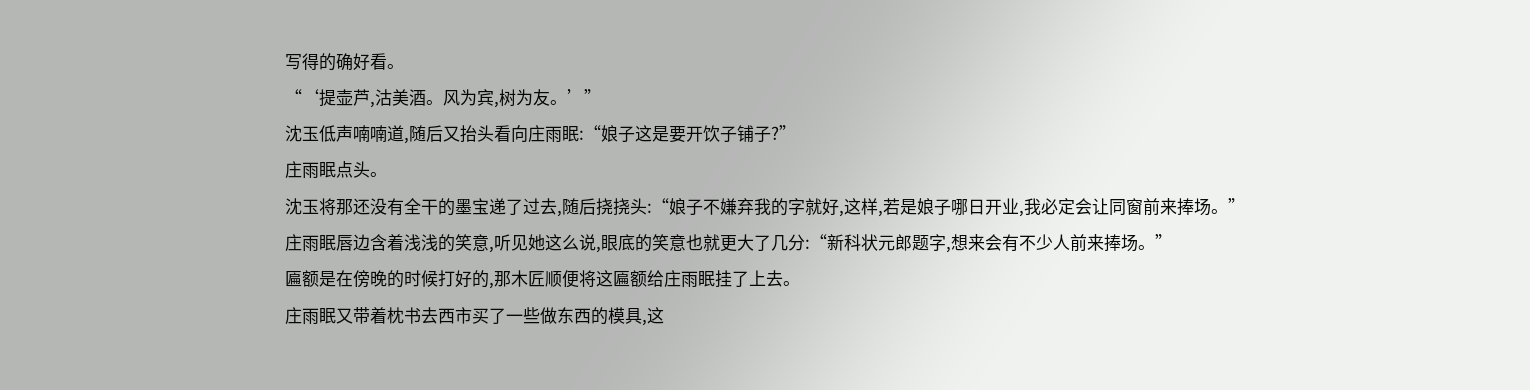写得的确好看。
“‘提壶芦,沽美酒。风为宾,树为友。’”
沈玉低声喃喃道,随后又抬头看向庄雨眠:“娘子这是要开饮子铺子?”
庄雨眠点头。
沈玉将那还没有全干的墨宝递了过去,随后挠挠头:“娘子不嫌弃我的字就好,这样,若是娘子哪日开业,我必定会让同窗前来捧场。”
庄雨眠唇边含着浅浅的笑意,听见她这么说,眼底的笑意也就更大了几分:“新科状元郎题字,想来会有不少人前来捧场。”
匾额是在傍晚的时候打好的,那木匠顺便将这匾额给庄雨眠挂了上去。
庄雨眠又带着枕书去西市买了一些做东西的模具,这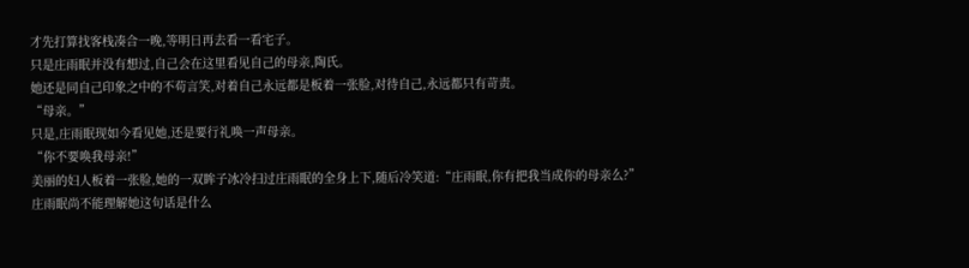才先打算找客栈凑合一晚,等明日再去看一看宅子。
只是庄雨眠并没有想过,自己会在这里看见自己的母亲,陶氏。
她还是同自己印象之中的不苟言笑,对着自己永远都是板着一张脸,对待自己,永远都只有苛责。
“母亲。”
只是,庄雨眠现如今看见她,还是要行礼唤一声母亲。
“你不要唤我母亲!”
美丽的妇人板着一张脸,她的一双眸子冰冷扫过庄雨眠的全身上下,随后冷笑道:“庄雨眠,你有把我当成你的母亲么?”
庄雨眠尚不能理解她这句话是什么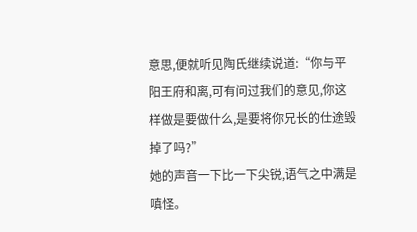意思,便就听见陶氏继续说道:“你与平阳王府和离,可有问过我们的意见,你这样做是要做什么,是要将你兄长的仕途毁掉了吗?”
她的声音一下比一下尖锐,语气之中满是嗔怪。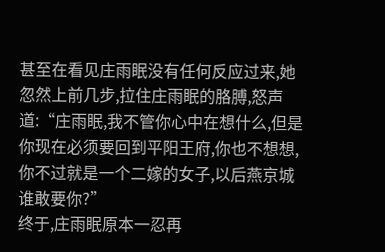甚至在看见庄雨眠没有任何反应过来,她忽然上前几步,拉住庄雨眠的胳膊,怒声道:“庄雨眠,我不管你心中在想什么,但是你现在必须要回到平阳王府,你也不想想,你不过就是一个二嫁的女子,以后燕京城谁敢要你?”
终于,庄雨眠原本一忍再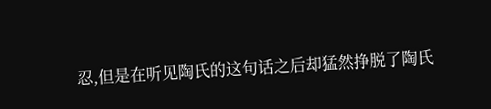忍,但是在听见陶氏的这句话之后却猛然挣脱了陶氏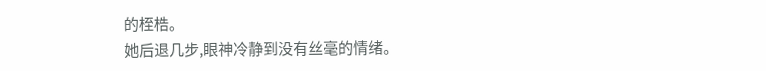的桎梏。
她后退几步,眼神冷静到没有丝毫的情绪。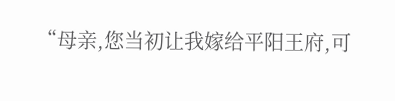“母亲,您当初让我嫁给平阳王府,可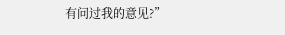有问过我的意见?”